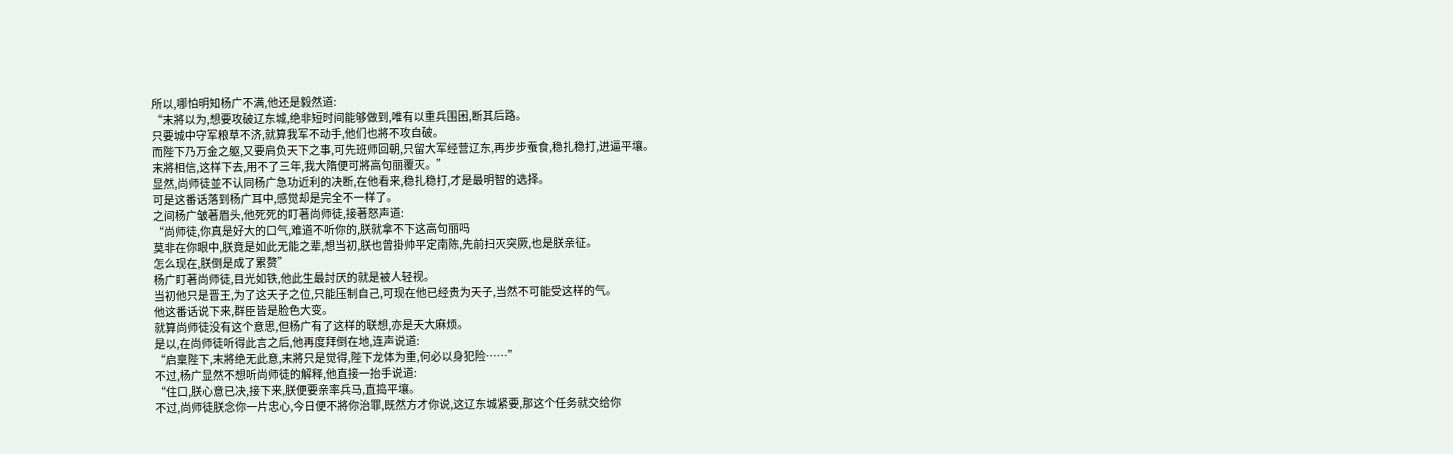所以,哪怕明知杨广不满,他还是毅然道:
“末將以为,想要攻破辽东城,绝非短时间能够做到,唯有以重兵围困,断其后路。
只要城中守军粮草不济,就算我军不动手,他们也將不攻自破。
而陛下乃万金之躯,又要肩负天下之事,可先班师回朝,只留大军经营辽东,再步步蚕食,稳扎稳打,进逼平壤。
末將相信,这样下去,用不了三年,我大隋便可將高句丽覆灭。”
显然,尚师徒並不认同杨广急功近利的决断,在他看来,稳扎稳打,才是最明智的选择。
可是这番话落到杨广耳中,感觉却是完全不一样了。
之间杨广皱著眉头,他死死的盯著尚师徒,接著怒声道:
“尚师徒,你真是好大的口气,难道不听你的,朕就拿不下这高句丽吗
莫非在你眼中,朕竟是如此无能之辈,想当初,朕也曾掛帅平定南陈,先前扫灭突厥,也是朕亲征。
怎么现在,朕倒是成了累赘”
杨广盯著尚师徒,目光如铁,他此生最討厌的就是被人轻视。
当初他只是晋王,为了这天子之位,只能压制自己,可现在他已经贵为天子,当然不可能受这样的气。
他这番话说下来,群臣皆是脸色大变。
就算尚师徒没有这个意思,但杨广有了这样的联想,亦是天大麻烦。
是以,在尚师徒听得此言之后,他再度拜倒在地,连声说道:
“启稟陛下,末將绝无此意,末將只是觉得,陛下龙体为重,何必以身犯险……”
不过,杨广显然不想听尚师徒的解释,他直接一抬手说道:
“住口,朕心意已决,接下来,朕便要亲率兵马,直捣平壤。
不过,尚师徒朕念你一片忠心,今日便不將你治罪,既然方才你说,这辽东城紧要,那这个任务就交给你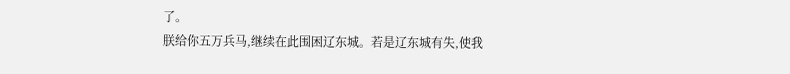了。
朕给你五万兵马,继续在此围困辽东城。若是辽东城有失,使我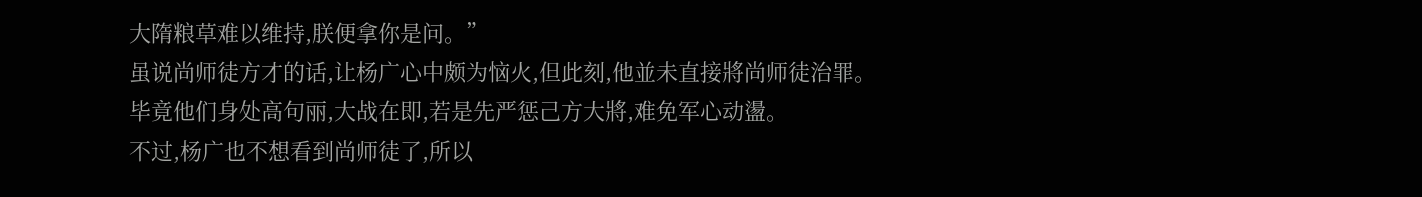大隋粮草难以维持,朕便拿你是问。”
虽说尚师徒方才的话,让杨广心中颇为恼火,但此刻,他並未直接將尚师徒治罪。
毕竟他们身处高句丽,大战在即,若是先严惩己方大將,难免军心动盪。
不过,杨广也不想看到尚师徒了,所以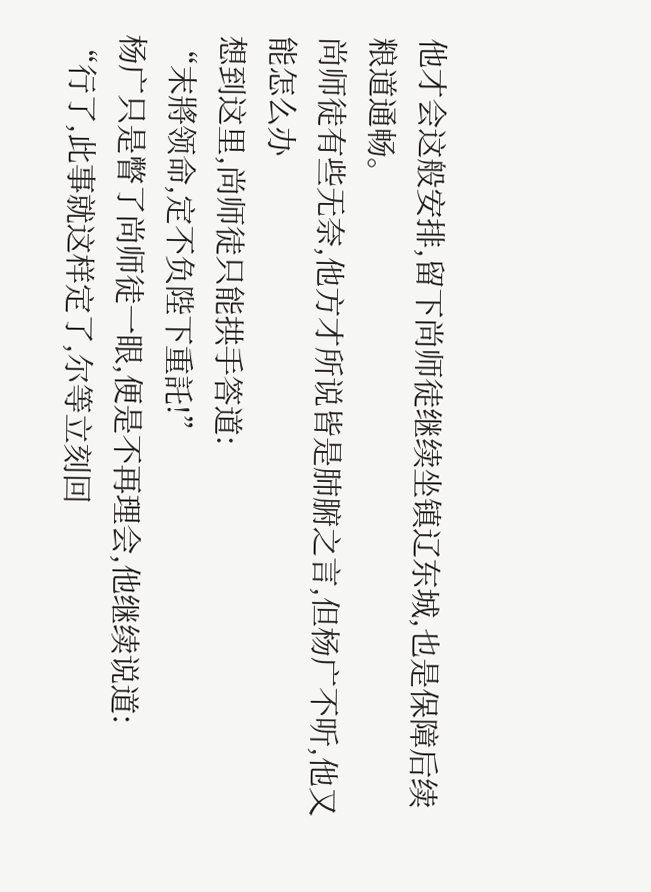他才会这般安排,留下尚师徒继续坐镇辽东城,也是保障后续粮道通畅。
尚师徒有些无奈,他方才所说皆是肺腑之言,但杨广不听,他又能怎么办
想到这里,尚师徒只能拱手答道:
“末將领命,定不负陛下重託!”
杨广只是瞥了尚师徒一眼,便是不再理会,他继续说道:
“行了,此事就这样定了,尔等立刻回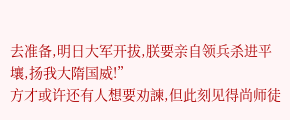去准备,明日大军开拔,朕要亲自领兵杀进平壤,扬我大隋国威!”
方才或许还有人想要劝諫,但此刻见得尚师徒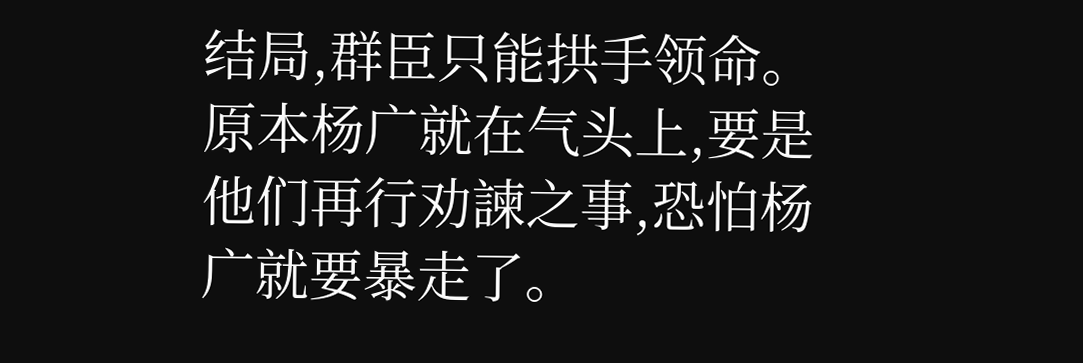结局,群臣只能拱手领命。
原本杨广就在气头上,要是他们再行劝諫之事,恐怕杨广就要暴走了。